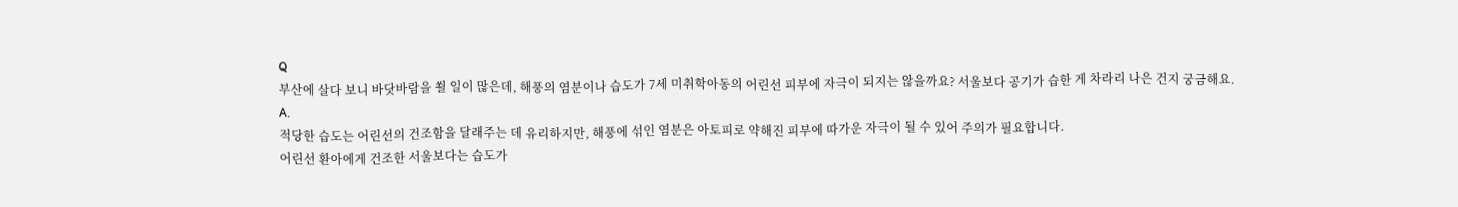Q
부산에 살다 보니 바닷바람을 쐴 일이 많은데, 해풍의 염분이나 습도가 7세 미취학아동의 어린선 피부에 자극이 되지는 않을까요? 서울보다 공기가 습한 게 차라리 나은 건지 궁금해요.
A.
적당한 습도는 어린선의 건조함을 달래주는 데 유리하지만, 해풍에 섞인 염분은 아토피로 약해진 피부에 따가운 자극이 될 수 있어 주의가 필요합니다.
어린선 환아에게 건조한 서울보다는 습도가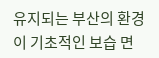유지되는 부산의 환경이 기초적인 보습 면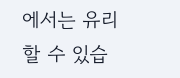에서는 유리할 수 있습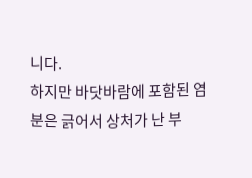니다.
하지만 바닷바람에 포함된 염분은 긁어서 상처가 난 부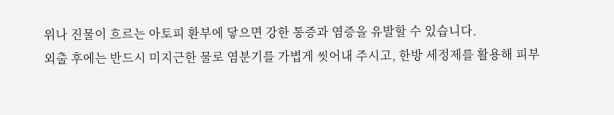위나 진물이 흐르는 아토피 환부에 닿으면 강한 통증과 염증을 유발할 수 있습니다.
외출 후에는 반드시 미지근한 물로 염분기를 가볍게 씻어내 주시고, 한방 세정제를 활용해 피부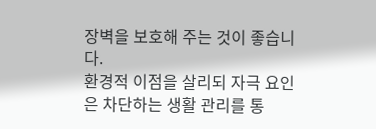장벽을 보호해 주는 것이 좋습니다.
환경적 이점을 살리되 자극 요인은 차단하는 생활 관리를 통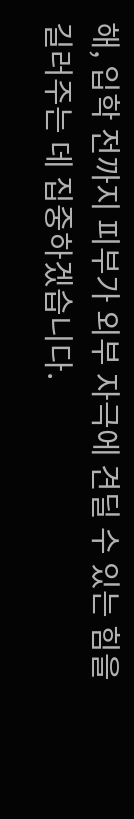해, 입학 전까지 피부가 외부 자극에 견딜 수 있는 힘을 길러주는 데 집중하겠습니다.